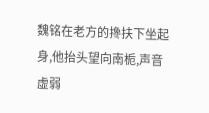魏铭在老方的搀扶下坐起身,他抬头望向南栀,声音虚弱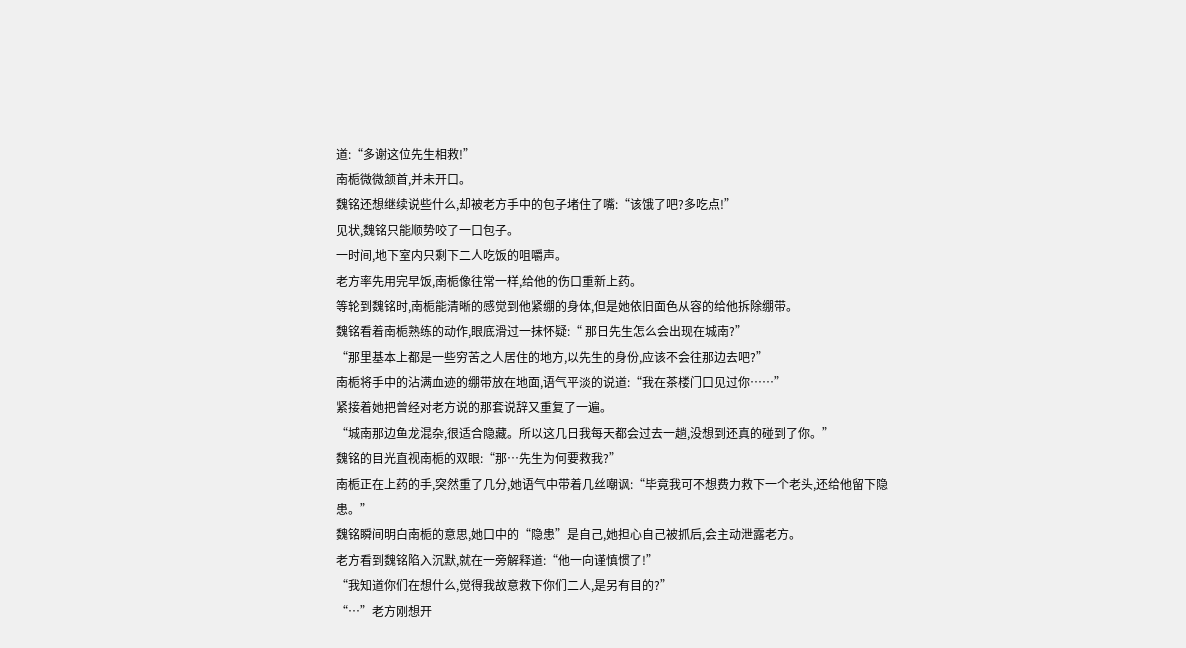道:“多谢这位先生相救!”
南栀微微颔首,并未开口。
魏铭还想继续说些什么,却被老方手中的包子堵住了嘴:“该饿了吧?多吃点!”
见状,魏铭只能顺势咬了一口包子。
一时间,地下室内只剩下二人吃饭的咀嚼声。
老方率先用完早饭,南栀像往常一样,给他的伤口重新上药。
等轮到魏铭时,南栀能清晰的感觉到他紧绷的身体,但是她依旧面色从容的给他拆除绷带。
魏铭看着南栀熟练的动作,眼底滑过一抹怀疑:“ 那日先生怎么会出现在城南?”
“那里基本上都是一些穷苦之人居住的地方,以先生的身份,应该不会往那边去吧?”
南栀将手中的沾满血迹的绷带放在地面,语气平淡的说道:“我在茶楼门口见过你……”
紧接着她把曾经对老方说的那套说辞又重复了一遍。
“城南那边鱼龙混杂,很适合隐藏。所以这几日我每天都会过去一趟,没想到还真的碰到了你。”
魏铭的目光直视南栀的双眼:“那…先生为何要救我?”
南栀正在上药的手,突然重了几分,她语气中带着几丝嘲讽:“毕竟我可不想费力救下一个老头,还给他留下隐患。”
魏铭瞬间明白南栀的意思,她口中的“隐患”是自己,她担心自己被抓后,会主动泄露老方。
老方看到魏铭陷入沉默,就在一旁解释道:“他一向谨慎惯了!”
“我知道你们在想什么,觉得我故意救下你们二人,是另有目的?”
“…”老方刚想开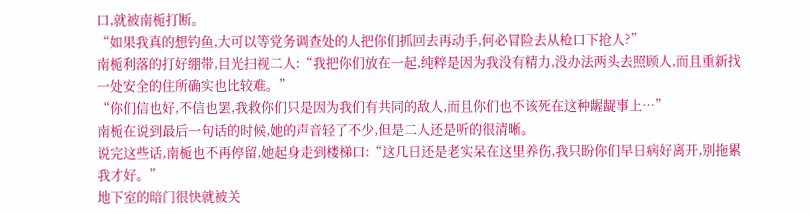口,就被南栀打断。
“如果我真的想钓鱼,大可以等党务调查处的人把你们抓回去再动手,何必冒险去从枪口下抢人?”
南栀利落的打好绷带,目光扫视二人:“我把你们放在一起,纯粹是因为我没有精力,没办法两头去照顾人,而且重新找一处安全的住所确实也比较难。”
“你们信也好,不信也罢,我救你们只是因为我们有共同的敌人,而且你们也不该死在这种龌龊事上…”
南栀在说到最后一句话的时候,她的声音轻了不少,但是二人还是听的很清晰。
说完这些话,南栀也不再停留,她起身走到楼梯口:“这几日还是老实呆在这里养伤,我只盼你们早日病好离开,别拖累我才好。”
地下室的暗门很快就被关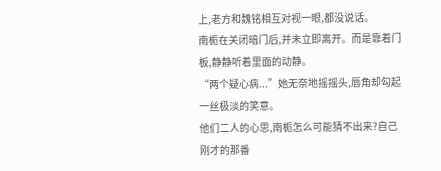上,老方和魏铭相互对视一眼,都没说话。
南栀在关闭暗门后,并未立即离开。而是靠着门板,静静听着里面的动静。
“两个疑心病...”她无奈地摇摇头,唇角却勾起一丝极淡的笑意。
他们二人的心思,南栀怎么可能猜不出来?自己刚才的那番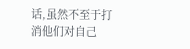话,虽然不至于打消他们对自己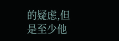的疑虑,但是至少他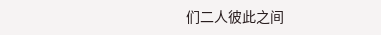们二人彼此之间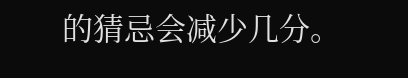的猜忌会减少几分。